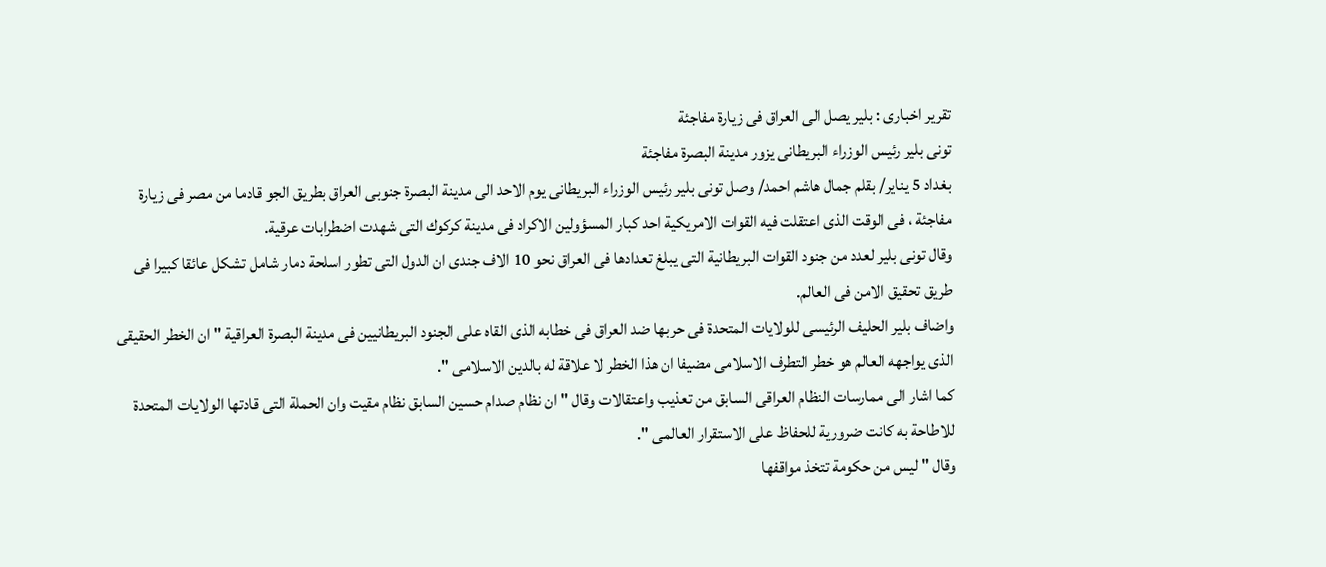تقرير اخبارى : بلير يصل الى العراق فى زيارة مفاجئة
تونى بلير رئيس الوزراء البريطانى يزور مدينة البصرة مفاجئة
بغداد 5 يناير/ بقلم جمال هاشم احمد/ وصل تونى بلير رئيس الوزراء البريطانى يوم الاحد الى مدينة البصرة جنوبى العراق بطريق الجو قادما من مصر فى زيارة مفاجئة ، فى الوقت الذى اعتقلت فيه القوات الامريكية احد كبار المسؤولين الاكراد فى مدينة كركوك التى شهدت اضطرابات عرقية.
وقال تونى بلير لعدد من جنود القوات البريطانية التى يبلغ تعدادها فى العراق نحو 10 الاف جندى ان الدول التى تطور اسلحة دمار شامل تشكل عائقا كبيرا فى طريق تحقيق الامن فى العالم.
واضاف بلير الحليف الرئيسى للولايات المتحدة فى حربها ضد العراق فى خطابه الذى القاه على الجنود البريطانيين فى مدينة البصرة العراقية " ان الخطر الحقيقى الذى يواجهه العالم هو خطر التطرف الاسلامى مضيفا ان هذا الخطر لا علاقة له بالدين الاسلامى ".
كما اشار الى ممارسات النظام العراقى السابق من تعذيب واعتقالات وقال " ان نظام صدام حسين السابق نظام مقيت وان الحملة التى قادتها الولايات المتحدة للاطاحة به كانت ضرورية للحفاظ على الاستقرار العالمى ".
وقال " ليس من حكومة تتخذ مواقفها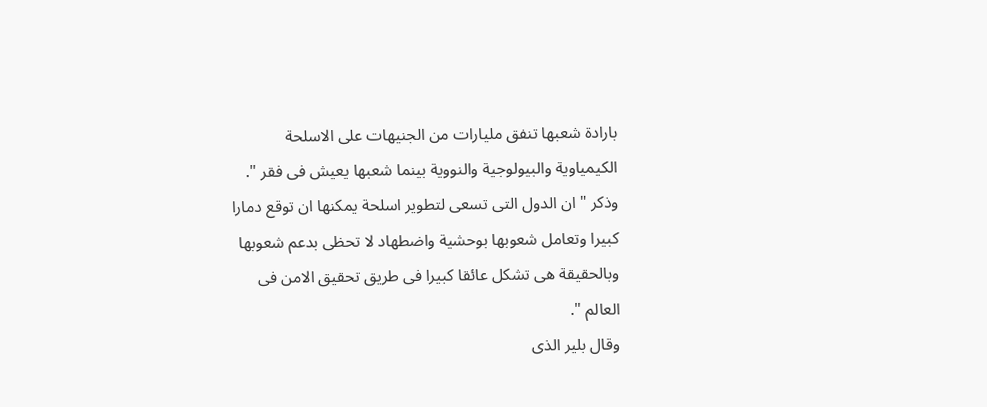بارادة شعبها تنفق مليارات من الجنيهات على الاسلحة الكيمياوية والبيولوجية والنووية بينما شعبها يعيش فى فقر ".
وذكر " ان الدول التى تسعى لتطوير اسلحة يمكنها ان توقع دمارا كبيرا وتعامل شعوبها بوحشية واضطهاد لا تحظى بدعم شعوبها وبالحقيقة هى تشكل عائقا كبيرا فى طريق تحقيق الامن فى العالم ".
وقال بلير الذى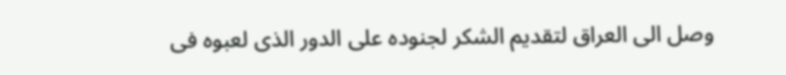وصل الى العراق لتقديم الشكر لجنوده على الدور الذى لعبوه فى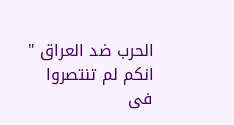الحرب ضد العراق " انكم لم تنتصروا فى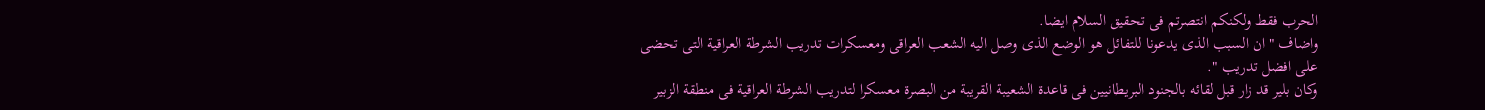الحرب فقط ولكنكم انتصرتم فى تحقيق السلام ايضا.
واضاف " ان السبب الذى يدعونا للتفائل هو الوضع الذى وصل اليه الشعب العراقى ومعسكرات تدريب الشرطة العراقية التى تحضى على افضل تدريب ".
وكان بلير قد زار قبل لقائه بالجنود البريطانيين فى قاعدة الشعيبة القريبة من البصرة معسكرا لتدريب الشرطة العراقية فى منطقة الزبير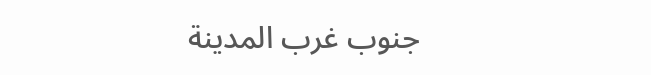جنوب غرب المدينة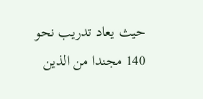حيث يعاد تدريب نحو 140 مجندا من الذين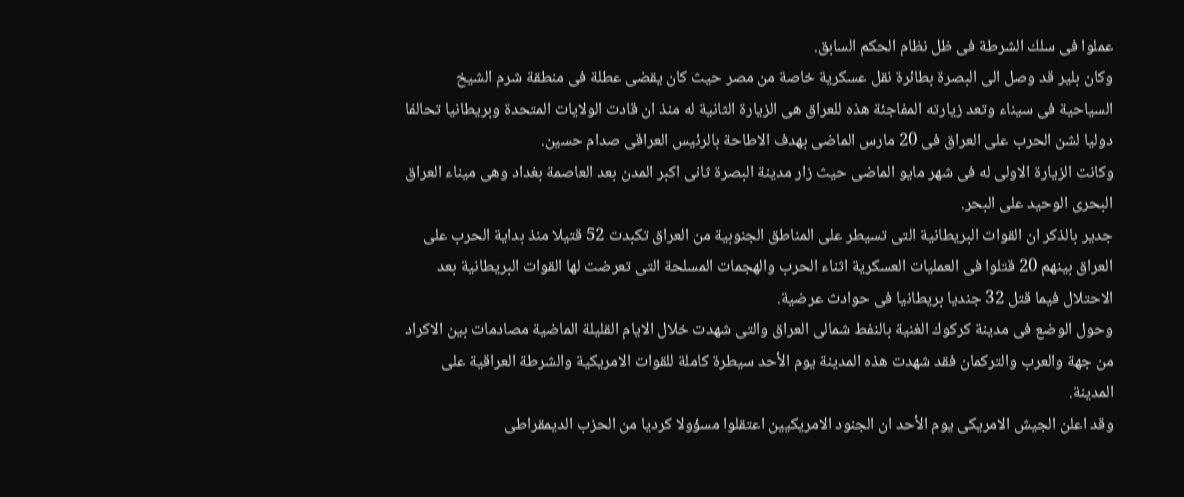عملوا فى سلك الشرطة فى ظل نظام الحكم السابق.
وكان بلير قد وصل الى البصرة بطائرة نقل عسكرية خاصة من مصر حيث كان يقضى عطلة فى منطقة شرم الشيخ السياحية فى سيناء وتعد زيارته المفاجئة هذه للعراق هى الزيارة الثانية له منذ ان قادت الولايات المتحدة وبريطانيا تحالفا دوليا لشن الحرب على العراق فى 20 مارس الماضى بهدف الاطاحة بالرئيس العراقى صدام حسين.
وكانت الزيارة الاولى له فى شهر مايو الماضى حيث زار مدينة البصرة ثانى اكبر المدن بعد العاصمة بغداد وهى ميناء العراق البحرى الوحيد على البحر.
جدير بالذكر ان القوات البريطانية التى تسيطر على المناطق الجنوبية من العراق تكبدت 52 قتيلا منذ بداية الحرب على العراق بينهم 20 قتلوا فى العمليات العسكرية اثناء الحرب والهجمات المسلحة التى تعرضت لها القوات البريطانية بعد الاحتلال فيما قتل 32 جنديا بريطانيا فى حوادث عرضية.
وحول الوضع فى مدينة كركوك الغنية بالنفط شمالى العراق والتى شهدت خلال الايام القليلة الماضية مصادمات بين الاكراد من جهة والعرب والتركمان فقد شهدت هذه المدينة يوم الأحد سيطرة كاملة للقوات الامريكية والشرطة العراقية على المدينة.
وقد اعلن الجيش الامريكى يوم الأحد ان الجنود الامريكيين اعتقلوا مسؤولا كرديا من الحزب الديمقراطى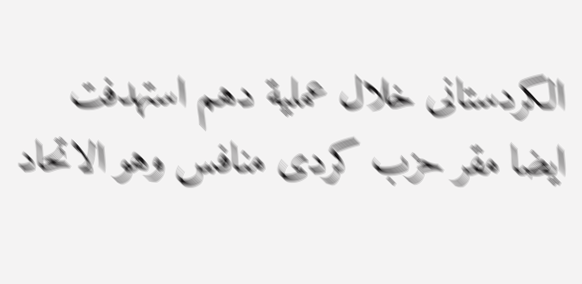الكردستانى خلال عملية دهم استهدفت ايضا مقر حزب كردى منافس وهو الاتحاد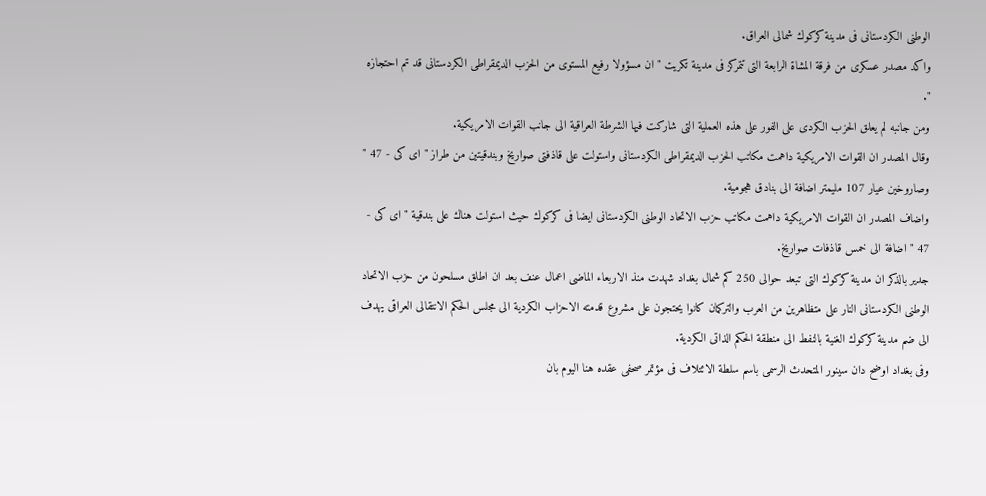الوطنى الكردستانى فى مدينة كركوك شمالى العراق.
واكد مصدر عسكرى من فرقة المشاة الرابعة التى تتمركز فى مدينة تكريت " ان مسؤولا رفيع المستوى من الحزب الديمقراطى الكردستانى قد تم احتجازه ".
ومن جانبه لم يعلق الحزب الكردى على الفور على هذه العملية التى شاركت فيها الشرطة العراقية الى جانب القوات الامريكية.
وقال المصدر ان القوات الامريكية داهمت مكاتب الحزب الديمقراطى الكردستانى واستولت على قاذفتى صواريخ وبندقيتين من طراز " اى كى - 47 " وصاروخين عيار 107 مليمتر اضافة الى بنادق هجومية.
واضاف المصدر ان القوات الامريكية داهمت مكاتب حزب الاتحاد الوطنى الكردستانى ايضا فى كركوك حيث استولت هناك على بندقية " اى كى - 47 " اضافة الى خمس قاذفات صواريخ.
جدير بالذكر ان مدينة كركوك التى تبعد حوالى 250 كم شمال بغداد شهدت منذ الاربعاء الماضى اعمال عنف بعد ان اطلق مسلحون من حزب الاتحاد الوطنى الكردستانى النار على متظاهرين من العرب والتركمان كانوا يحتجون على مشروع قدمته الاحزاب الكردية الى مجلس الحكم الانتقالى العراقى يهدف الى ضم مدينة كركوك الغنية بالنفط الى منطقة الحكم الذاتى الكردية.
وفى بغداد اوضح دان سينور المتحدث الرسمى باسم سلطة الائتلاف فى مؤتمر صحفى عقده هنا اليوم بان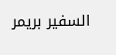السفير بريمر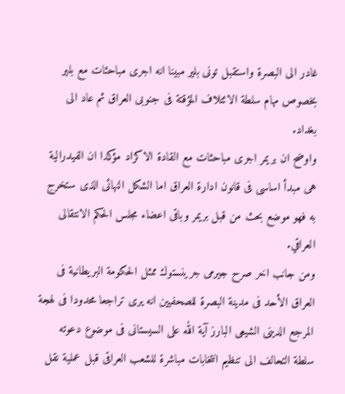غادر الى البصرة واستقبل تونى بلير مبينا انه اجرى مباحثات مع بلير بخصوص مهام سلطة الائتلاف المؤقتة فى جنوبى العراق ثم عاد الى بغداد.
واوضح ان بريمر اجرى مباحثات مع القادة الاكراد مؤكدا ان الفيدرالية هى مبدأ اساسى فى قانون ادارة العراق اما الشكل النهائى الذى ستخرج به فهو موضع بحث من قبل بريمر وباقى اعضاء مجلس الحكم الانتقالى العراقي.
ومن جانب اخر صرح جيرمى جرينستوك ممثل الحكومة البريطانية فى العراق الأحد فى مدينة البصرة للصحفيين انه يرى تراجعا محدودا فى لهجة المرجع الدينى الشيعى البارز آية الله على السيستانى فى موضوع دعوته سلطة التحالف الى تنظيم انتخابات مباشرة للشعب العراقى قبل عملية نقل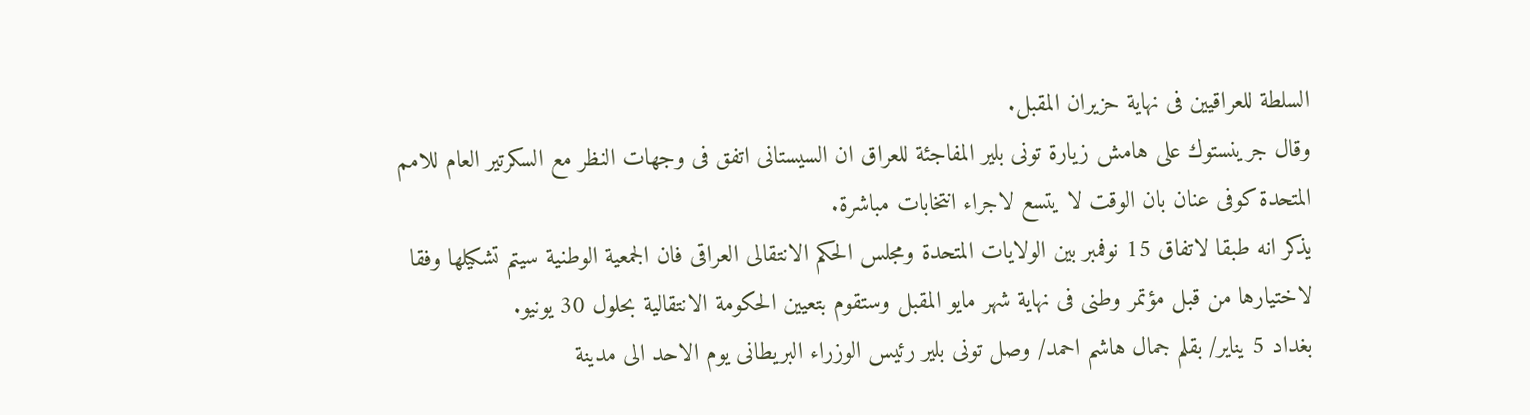السلطة للعراقيين فى نهاية حزيران المقبل.
وقال جرينستوك على هامش زيارة تونى بلير المفاجئة للعراق ان السيستانى اتفق فى وجهات النظر مع السكرتير العام للامم المتحدة كوفى عنان بان الوقت لا يتسع لاجراء انتخابات مباشرة.
يذكر انه طبقا لاتفاق 15 نوفمبر بين الولايات المتحدة ومجلس الحكم الانتقالى العراقى فان الجمعية الوطنية سيتم تشكيلها وفقا لاختيارها من قبل مؤتمر وطنى فى نهاية شهر مايو المقبل وستقوم بتعيين الحكومة الانتقالية بحلول 30 يونيو.
بغداد 5 يناير/ بقلم جمال هاشم احمد/ وصل تونى بلير رئيس الوزراء البريطانى يوم الاحد الى مدينة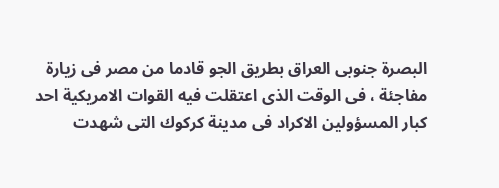البصرة جنوبى العراق بطريق الجو قادما من مصر فى زيارة مفاجئة ، فى الوقت الذى اعتقلت فيه القوات الامريكية احد كبار المسؤولين الاكراد فى مدينة كركوك التى شهدت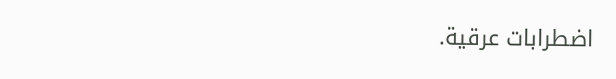اضطرابات عرقية.